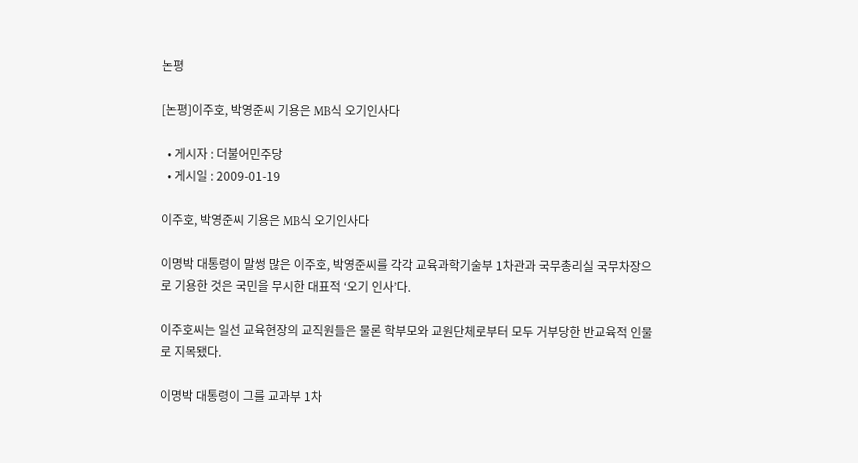논평

[논평]이주호, 박영준씨 기용은 MB식 오기인사다

  • 게시자 : 더불어민주당
  • 게시일 : 2009-01-19

이주호, 박영준씨 기용은 MB식 오기인사다

이명박 대통령이 말썽 많은 이주호, 박영준씨를 각각 교육과학기술부 1차관과 국무총리실 국무차장으로 기용한 것은 국민을 무시한 대표적 ‘오기 인사’다.

이주호씨는 일선 교육현장의 교직원들은 물론 학부모와 교원단체로부터 모두 거부당한 반교육적 인물로 지목됐다.

이명박 대통령이 그를 교과부 1차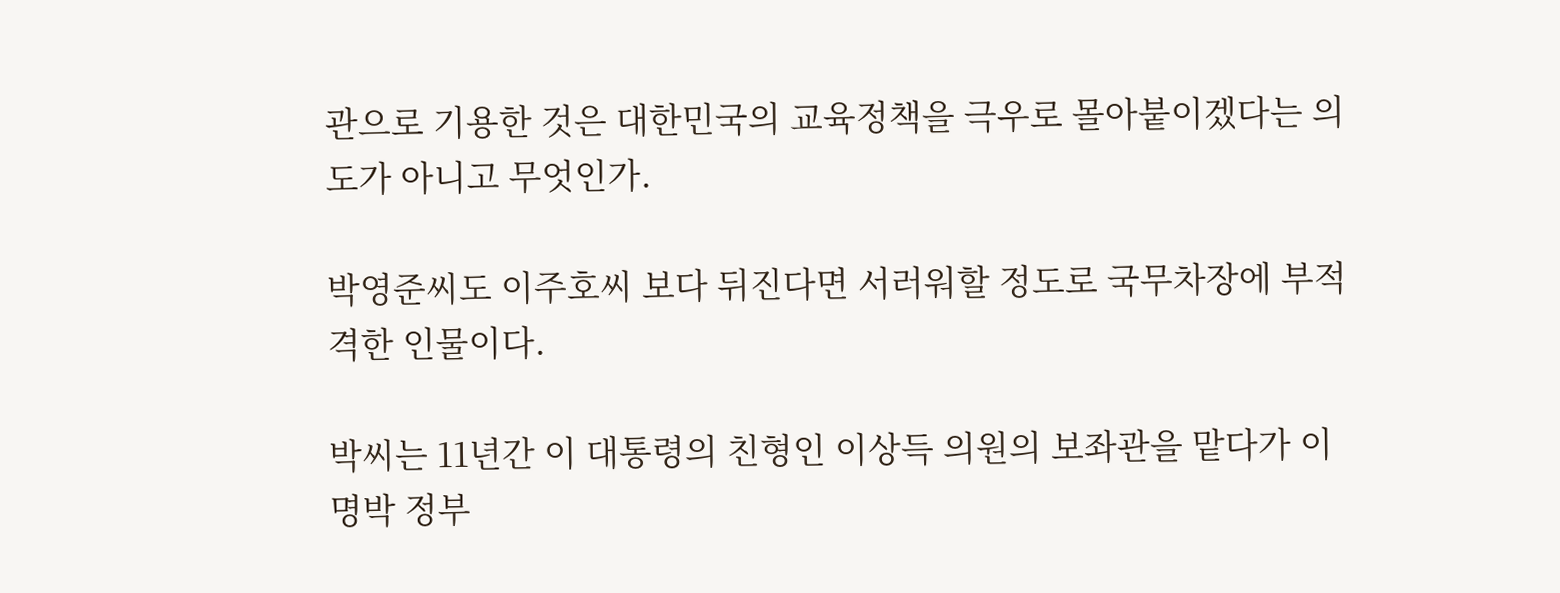관으로 기용한 것은 대한민국의 교육정책을 극우로 몰아붙이겠다는 의도가 아니고 무엇인가.

박영준씨도 이주호씨 보다 뒤진다면 서러워할 정도로 국무차장에 부적격한 인물이다.

박씨는 11년간 이 대통령의 친형인 이상득 의원의 보좌관을 맡다가 이명박 정부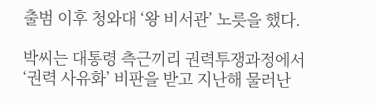출범 이후 청와대 ‘왕 비서관’ 노릇을 했다.

박씨는 대통령 측근끼리 권력투쟁과정에서 ‘권력 사유화’ 비판을 받고 지난해 물러난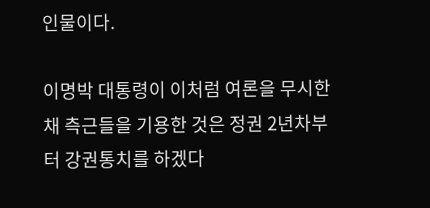인물이다.

이명박 대통령이 이처럼 여론을 무시한 채 측근들을 기용한 것은 정권 2년차부터 강권통치를 하겠다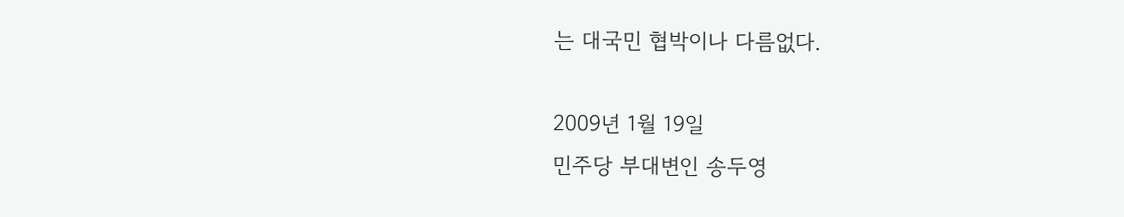는 대국민 협박이나 다름없다.

2009년 1월 19일
민주당 부대변인 송두영